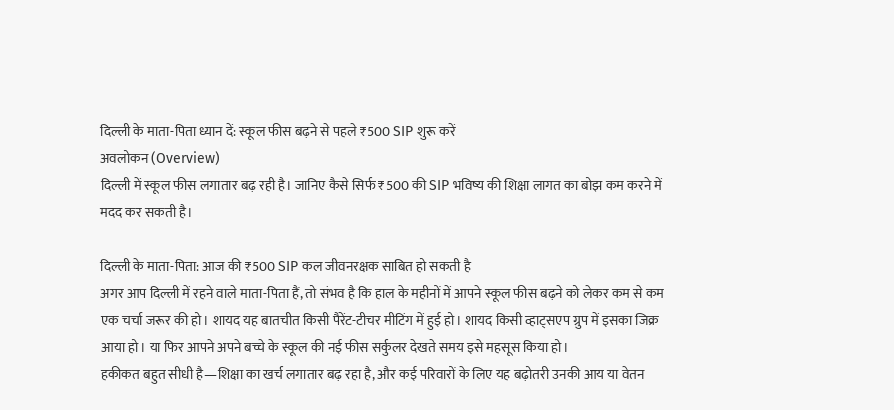दिल्ली के माता-पिता ध्यान दें: स्कूल फीस बढ़ने से पहले ₹500 SIP शुरू करें
अवलोकन (Overview)
दिल्ली में स्कूल फीस लगातार बढ़ रही है। जानिए कैसे सिर्फ ₹500 की SIP भविष्य की शिक्षा लागत का बोझ कम करने में मदद कर सकती है।

दिल्ली के माता-पिता: आज की ₹500 SIP कल जीवनरक्षक साबित हो सकती है
अगर आप दिल्ली में रहने वाले माता-पिता हैं, तो संभव है कि हाल के महीनों में आपने स्कूल फीस बढ़ने को लेकर कम से कम एक चर्चा जरूर की हो। शायद यह बातचीत किसी पैरेंट-टीचर मीटिंग में हुई हो। शायद किसी व्हाट्सएप ग्रुप में इसका जिक्र आया हो। या फिर आपने अपने बच्चे के स्कूल की नई फीस सर्कुलर देखते समय इसे महसूस किया हो।
हकीकत बहुत सीधी है—शिक्षा का खर्च लगातार बढ़ रहा है, और कई परिवारों के लिए यह बढ़ोतरी उनकी आय या वेतन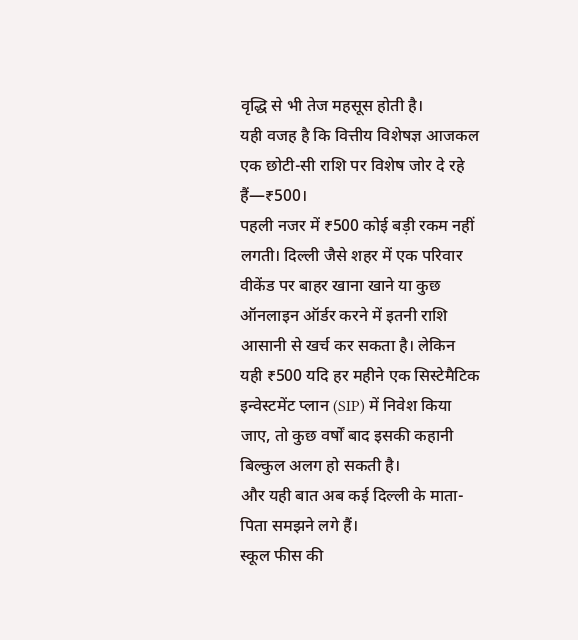वृद्धि से भी तेज महसूस होती है।
यही वजह है कि वित्तीय विशेषज्ञ आजकल एक छोटी-सी राशि पर विशेष जोर दे रहे हैं—₹500।
पहली नजर में ₹500 कोई बड़ी रकम नहीं लगती। दिल्ली जैसे शहर में एक परिवार वीकेंड पर बाहर खाना खाने या कुछ ऑनलाइन ऑर्डर करने में इतनी राशि आसानी से खर्च कर सकता है। लेकिन यही ₹500 यदि हर महीने एक सिस्टेमैटिक इन्वेस्टमेंट प्लान (SIP) में निवेश किया जाए, तो कुछ वर्षों बाद इसकी कहानी बिल्कुल अलग हो सकती है।
और यही बात अब कई दिल्ली के माता-पिता समझने लगे हैं।
स्कूल फीस की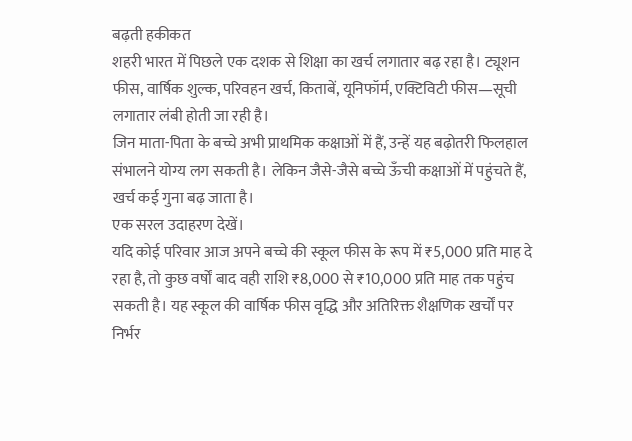बढ़ती हकीकत
शहरी भारत में पिछले एक दशक से शिक्षा का खर्च लगातार बढ़ रहा है। ट्यूशन फीस, वार्षिक शुल्क, परिवहन खर्च, किताबें, यूनिफॉर्म, एक्टिविटी फीस—सूची लगातार लंबी होती जा रही है।
जिन माता-पिता के बच्चे अभी प्राथमिक कक्षाओं में हैं, उन्हें यह बढ़ोतरी फिलहाल संभालने योग्य लग सकती है। लेकिन जैसे-जैसे बच्चे ऊँची कक्षाओं में पहुंचते हैं, खर्च कई गुना बढ़ जाता है।
एक सरल उदाहरण देखें।
यदि कोई परिवार आज अपने बच्चे की स्कूल फीस के रूप में ₹5,000 प्रति माह दे रहा है, तो कुछ वर्षों बाद वही राशि ₹8,000 से ₹10,000 प्रति माह तक पहुंच सकती है। यह स्कूल की वार्षिक फीस वृद्धि और अतिरिक्त शैक्षणिक खर्चों पर निर्भर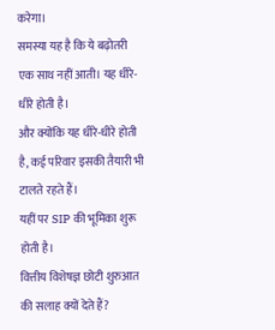करेगा।
समस्या यह है कि ये बढ़ोतरी एक साथ नहीं आती। यह धीरे-धीरे होती है।
और क्योंकि यह धीरे-धीरे होती है, कई परिवार इसकी तैयारी भी टालते रहते हैं।
यहीं पर SIP की भूमिका शुरू होती है।
वित्तीय विशेषज्ञ छोटी शुरुआत की सलाह क्यों देते हैं?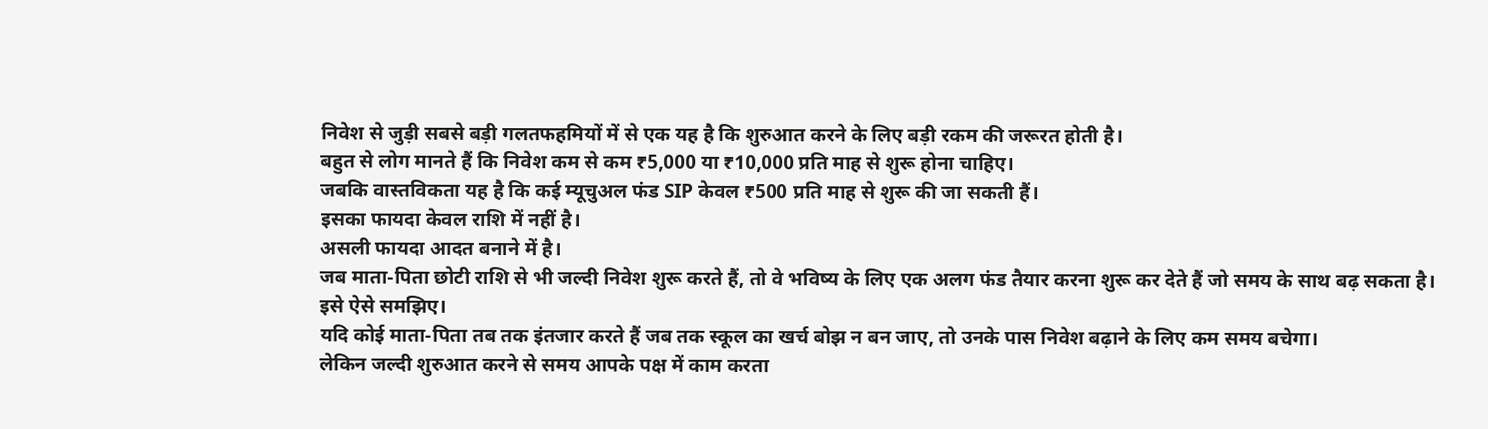निवेश से जुड़ी सबसे बड़ी गलतफहमियों में से एक यह है कि शुरुआत करने के लिए बड़ी रकम की जरूरत होती है।
बहुत से लोग मानते हैं कि निवेश कम से कम ₹5,000 या ₹10,000 प्रति माह से शुरू होना चाहिए।
जबकि वास्तविकता यह है कि कई म्यूचुअल फंड SIP केवल ₹500 प्रति माह से शुरू की जा सकती हैं।
इसका फायदा केवल राशि में नहीं है।
असली फायदा आदत बनाने में है।
जब माता-पिता छोटी राशि से भी जल्दी निवेश शुरू करते हैं, तो वे भविष्य के लिए एक अलग फंड तैयार करना शुरू कर देते हैं जो समय के साथ बढ़ सकता है।
इसे ऐसे समझिए।
यदि कोई माता-पिता तब तक इंतजार करते हैं जब तक स्कूल का खर्च बोझ न बन जाए, तो उनके पास निवेश बढ़ाने के लिए कम समय बचेगा।
लेकिन जल्दी शुरुआत करने से समय आपके पक्ष में काम करता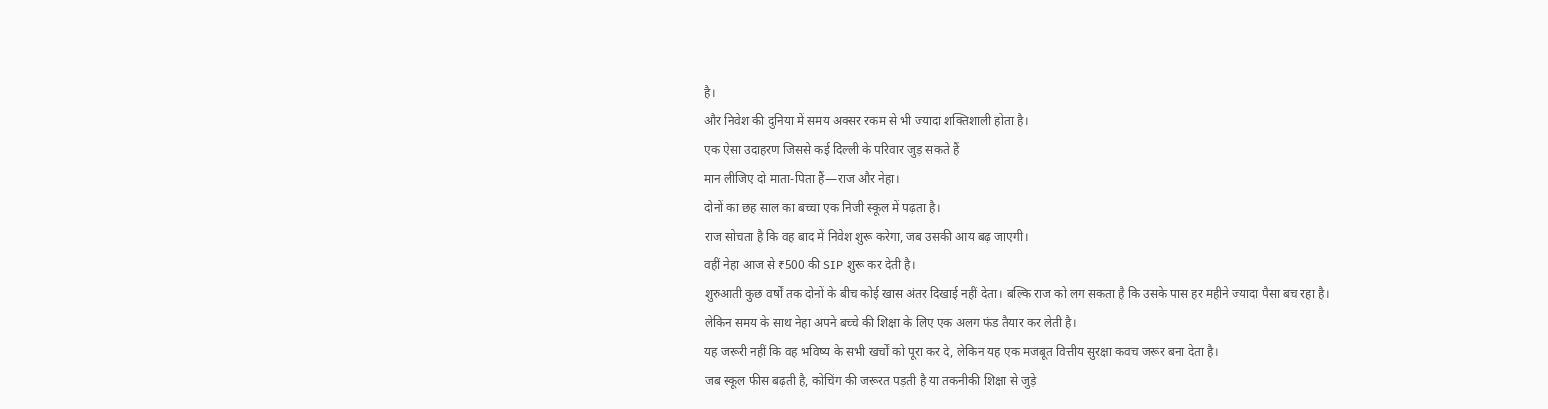है।
और निवेश की दुनिया में समय अक्सर रकम से भी ज्यादा शक्तिशाली होता है।
एक ऐसा उदाहरण जिससे कई दिल्ली के परिवार जुड़ सकते हैं
मान लीजिए दो माता-पिता हैं—राज और नेहा।
दोनों का छह साल का बच्चा एक निजी स्कूल में पढ़ता है।
राज सोचता है कि वह बाद में निवेश शुरू करेगा, जब उसकी आय बढ़ जाएगी।
वहीं नेहा आज से ₹500 की SIP शुरू कर देती है।
शुरुआती कुछ वर्षों तक दोनों के बीच कोई खास अंतर दिखाई नहीं देता। बल्कि राज को लग सकता है कि उसके पास हर महीने ज्यादा पैसा बच रहा है।
लेकिन समय के साथ नेहा अपने बच्चे की शिक्षा के लिए एक अलग फंड तैयार कर लेती है।
यह जरूरी नहीं कि वह भविष्य के सभी खर्चों को पूरा कर दे, लेकिन यह एक मजबूत वित्तीय सुरक्षा कवच जरूर बना देता है।
जब स्कूल फीस बढ़ती है, कोचिंग की जरूरत पड़ती है या तकनीकी शिक्षा से जुड़े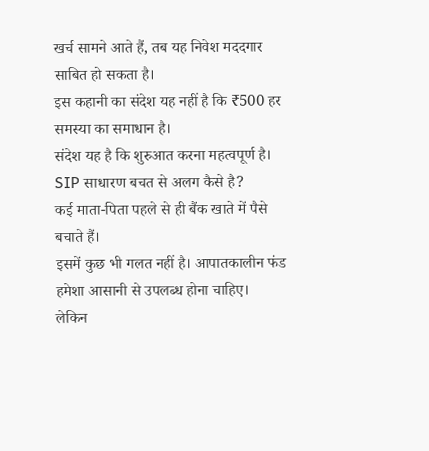खर्च सामने आते हैं, तब यह निवेश मददगार साबित हो सकता है।
इस कहानी का संदेश यह नहीं है कि ₹500 हर समस्या का समाधान है।
संदेश यह है कि शुरुआत करना महत्वपूर्ण है।
SIP साधारण बचत से अलग कैसे है?
कई माता-पिता पहले से ही बैंक खाते में पैसे बचाते हैं।
इसमें कुछ भी गलत नहीं है। आपातकालीन फंड हमेशा आसानी से उपलब्ध होना चाहिए।
लेकिन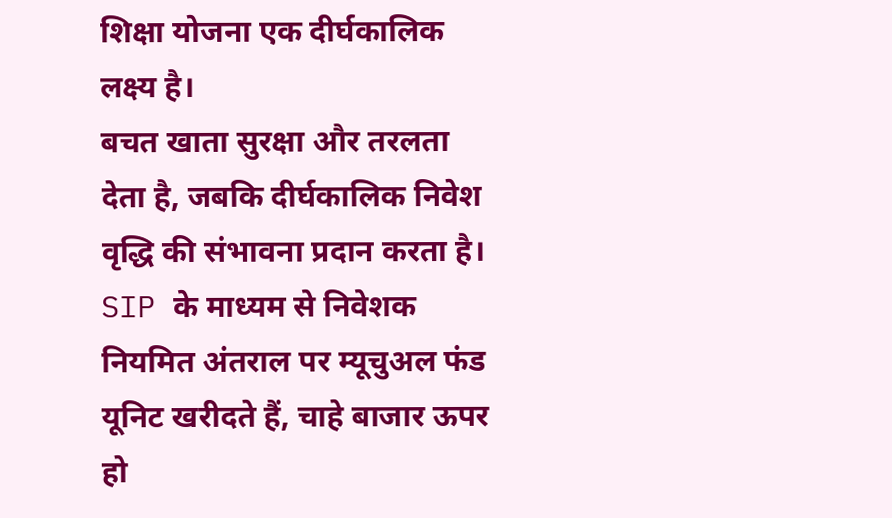शिक्षा योजना एक दीर्घकालिक लक्ष्य है।
बचत खाता सुरक्षा और तरलता देता है, जबकि दीर्घकालिक निवेश वृद्धि की संभावना प्रदान करता है।
SIP के माध्यम से निवेशक नियमित अंतराल पर म्यूचुअल फंड यूनिट खरीदते हैं, चाहे बाजार ऊपर हो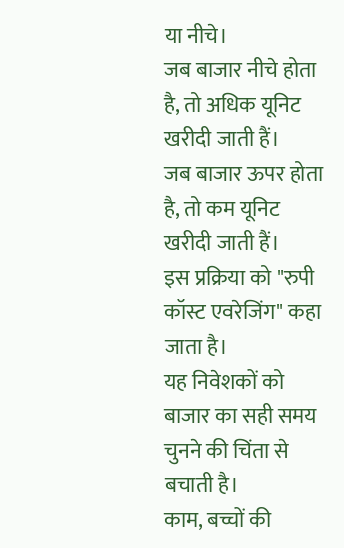या नीचे।
जब बाजार नीचे होता है, तो अधिक यूनिट खरीदी जाती हैं।
जब बाजार ऊपर होता है, तो कम यूनिट खरीदी जाती हैं।
इस प्रक्रिया को "रुपी कॉस्ट एवरेजिंग" कहा जाता है।
यह निवेशकों को बाजार का सही समय चुनने की चिंता से बचाती है।
काम, बच्चों की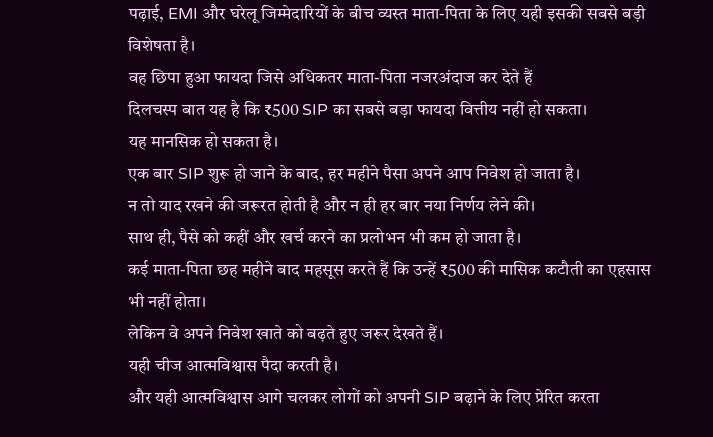पढ़ाई, EMI और घरेलू जिम्मेदारियों के बीच व्यस्त माता-पिता के लिए यही इसकी सबसे बड़ी विशेषता है।
वह छिपा हुआ फायदा जिसे अधिकतर माता-पिता नजरअंदाज कर देते हैं
दिलचस्प बात यह है कि ₹500 SIP का सबसे बड़ा फायदा वित्तीय नहीं हो सकता।
यह मानसिक हो सकता है।
एक बार SIP शुरू हो जाने के बाद, हर महीने पैसा अपने आप निवेश हो जाता है।
न तो याद रखने की जरूरत होती है और न ही हर बार नया निर्णय लेने की।
साथ ही, पैसे को कहीं और खर्च करने का प्रलोभन भी कम हो जाता है।
कई माता-पिता छह महीने बाद महसूस करते हैं कि उन्हें ₹500 की मासिक कटौती का एहसास भी नहीं होता।
लेकिन वे अपने निवेश खाते को बढ़ते हुए जरूर देखते हैं।
यही चीज आत्मविश्वास पैदा करती है।
और यही आत्मविश्वास आगे चलकर लोगों को अपनी SIP बढ़ाने के लिए प्रेरित करता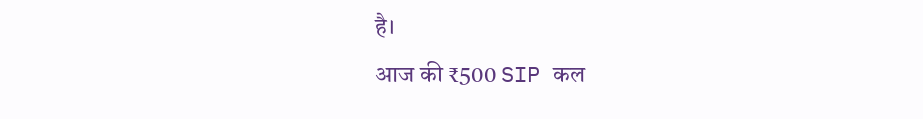है।
आज की ₹500 SIP कल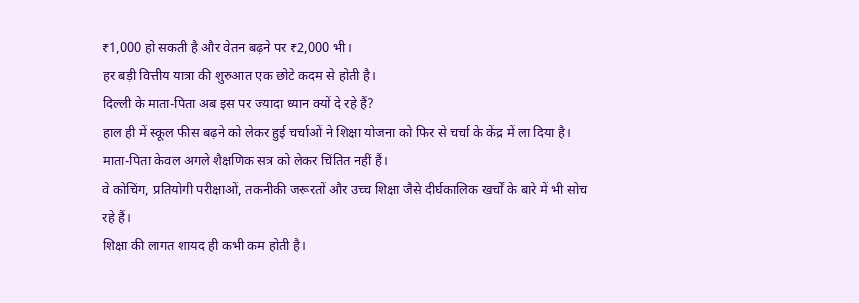₹1,000 हो सकती है और वेतन बढ़ने पर ₹2,000 भी।
हर बड़ी वित्तीय यात्रा की शुरुआत एक छोटे कदम से होती है।
दिल्ली के माता-पिता अब इस पर ज्यादा ध्यान क्यों दे रहे हैं?
हाल ही में स्कूल फीस बढ़ने को लेकर हुई चर्चाओं ने शिक्षा योजना को फिर से चर्चा के केंद्र में ला दिया है।
माता-पिता केवल अगले शैक्षणिक सत्र को लेकर चिंतित नहीं हैं।
वे कोचिंग, प्रतियोगी परीक्षाओं, तकनीकी जरूरतों और उच्च शिक्षा जैसे दीर्घकालिक खर्चों के बारे में भी सोच रहे हैं।
शिक्षा की लागत शायद ही कभी कम होती है।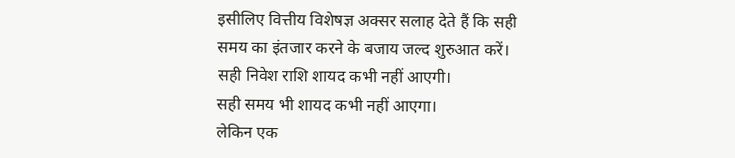इसीलिए वित्तीय विशेषज्ञ अक्सर सलाह देते हैं कि सही समय का इंतजार करने के बजाय जल्द शुरुआत करें।
सही निवेश राशि शायद कभी नहीं आएगी।
सही समय भी शायद कभी नहीं आएगा।
लेकिन एक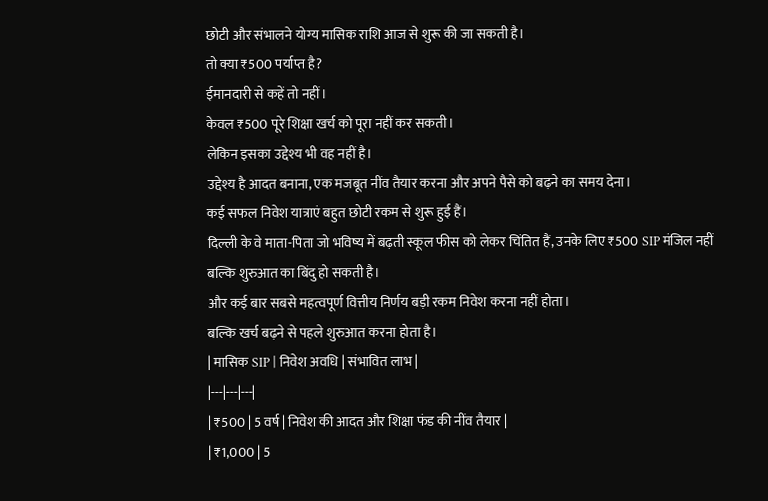छोटी और संभालने योग्य मासिक राशि आज से शुरू की जा सकती है।
तो क्या ₹500 पर्याप्त है?
ईमानदारी से कहें तो नहीं।
केवल ₹500 पूरे शिक्षा खर्च को पूरा नहीं कर सकती।
लेकिन इसका उद्देश्य भी वह नहीं है।
उद्देश्य है आदत बनाना, एक मजबूत नींव तैयार करना और अपने पैसे को बढ़ने का समय देना।
कई सफल निवेश यात्राएं बहुत छोटी रकम से शुरू हुई हैं।
दिल्ली के वे माता-पिता जो भविष्य में बढ़ती स्कूल फीस को लेकर चिंतित हैं, उनके लिए ₹500 SIP मंजिल नहीं बल्कि शुरुआत का बिंदु हो सकती है।
और कई बार सबसे महत्वपूर्ण वित्तीय निर्णय बड़ी रकम निवेश करना नहीं होता।
बल्कि खर्च बढ़ने से पहले शुरुआत करना होता है।
| मासिक SIP | निवेश अवधि | संभावित लाभ |
|---|---|---|
| ₹500 | 5 वर्ष | निवेश की आदत और शिक्षा फंड की नींव तैयार |
| ₹1,000 | 5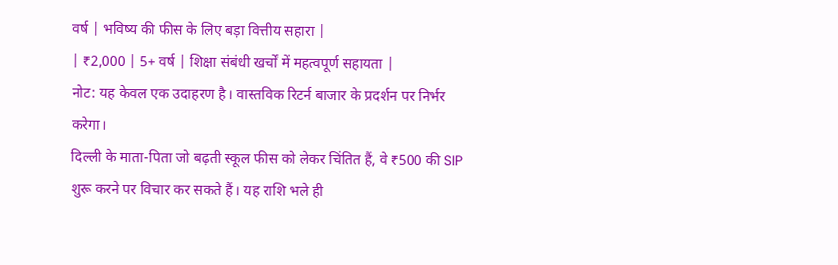वर्ष | भविष्य की फीस के लिए बड़ा वित्तीय सहारा |
| ₹2,000 | 5+ वर्ष | शिक्षा संबंधी खर्चों में महत्वपूर्ण सहायता |
नोट: यह केवल एक उदाहरण है। वास्तविक रिटर्न बाजार के प्रदर्शन पर निर्भर करेगा।
दिल्ली के माता-पिता जो बढ़ती स्कूल फीस को लेकर चिंतित हैं, वे ₹500 की SIP शुरू करने पर विचार कर सकते हैं। यह राशि भले ही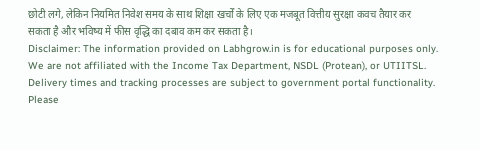छोटी लगे, लेकिन नियमित निवेश समय के साथ शिक्षा खर्चों के लिए एक मजबूत वित्तीय सुरक्षा कवच तैयार कर सकता है और भविष्य में फीस वृद्धि का दबाव कम कर सकता है।
Disclaimer: The information provided on Labhgrow.in is for educational purposes only. We are not affiliated with the Income Tax Department, NSDL (Protean), or UTIITSL. Delivery times and tracking processes are subject to government portal functionality. Please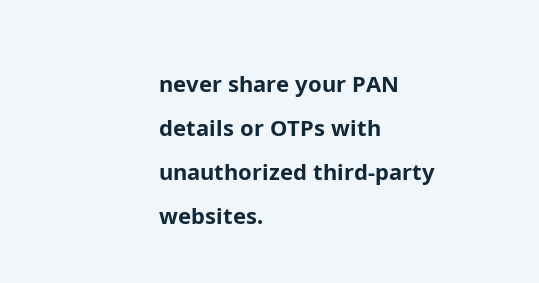never share your PAN details or OTPs with unauthorized third-party websites.